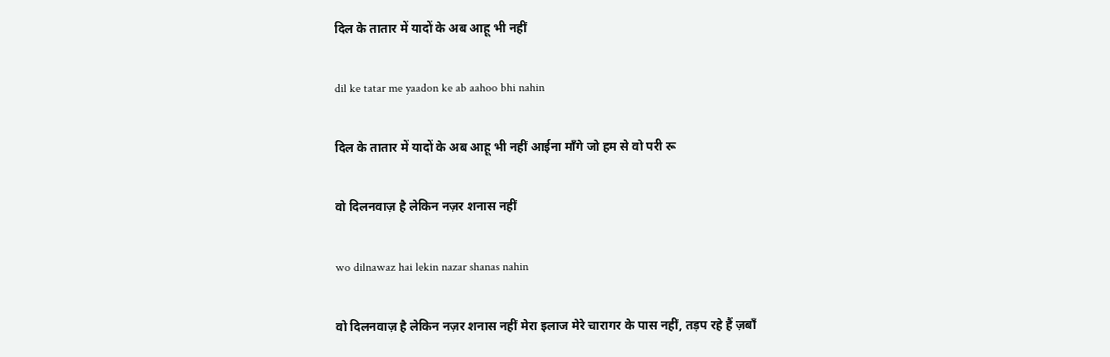दिल के तातार में यादों के अब आहू भी नहीं

dil ke tatar me yaadon ke ab aahoo bhi nahin

दिल के तातार में यादों के अब आहू भी नहीं आईना माँगे जो हम से वो परी रू

वो दिलनवाज़ है लेकिन नज़र शनास नहीं

wo dilnawaz hai lekin nazar shanas nahin

वो दिलनवाज़ है लेकिन नज़र शनास नहीं मेरा इलाज मेरे चारागर के पास नहीं, तड़प रहे हैं ज़बाँ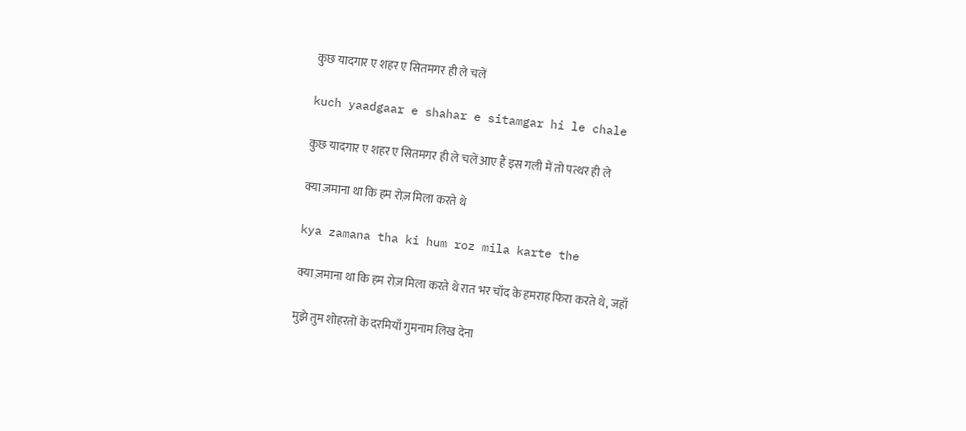कुछ यादगार ए शहर ए सितमगर ही ले चलें

kuch yaadgaar e shahar e sitamgar hi le chale

कुछ यादगार ए शहर ए सितमगर ही ले चलें आए हैं इस गली में तो पत्थर ही ले

क्या ज़माना था कि हम रोज़ मिला करते थे

kya zamana tha ki hum roz mila karte the

क्या ज़माना था कि हम रोज़ मिला करते थे रात भर चाँद के हमराह फिरा करते थे, जहाँ

मुझे तुम शोहरतों के दरमियाँ गुमनाम लिख देना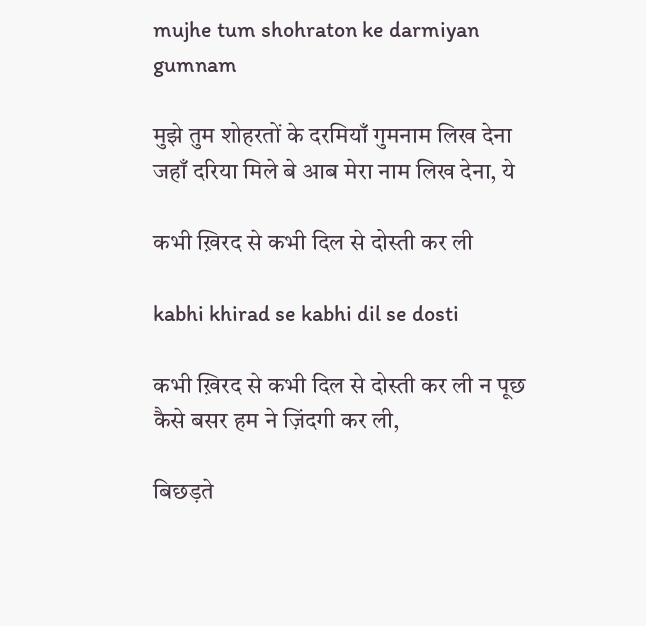mujhe tum shohraton ke darmiyan gumnam

मुझे तुम शोहरतों के दरमियाँ गुमनाम लिख देना जहाँ दरिया मिले बे आब मेरा नाम लिख देना, ये

कभी ख़िरद से कभी दिल से दोस्ती कर ली

kabhi khirad se kabhi dil se dosti

कभी ख़िरद से कभी दिल से दोस्ती कर ली न पूछ कैसे बसर हम ने ज़िंदगी कर ली,

बिछड़ते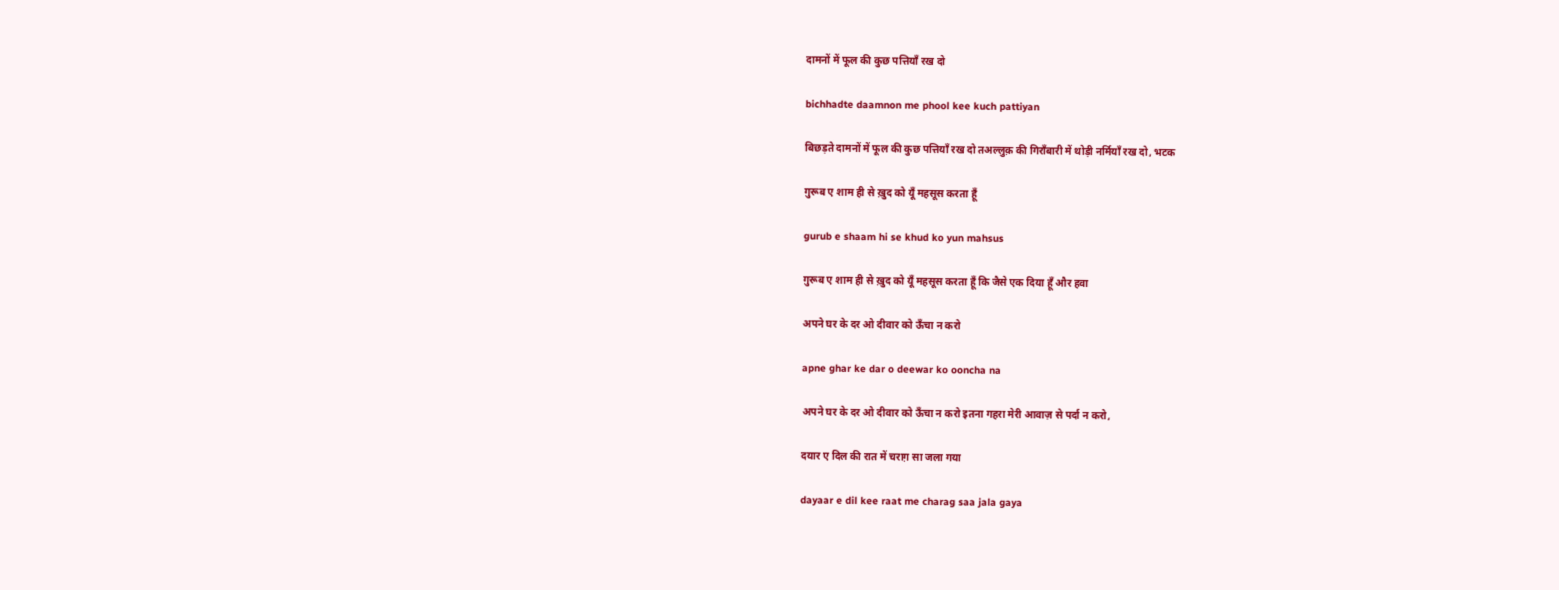दामनों में फूल की कुछ पत्तियाँ रख दो

bichhadte daamnon me phool kee kuch pattiyan

बिछड़ते दामनों में फूल की कुछ पत्तियाँ रख दो तअल्लुक़ की गिराँबारी में थोड़ी नर्मियाँ रख दो, भटक

ग़ुरूब ए शाम ही से ख़ुद को यूँ महसूस करता हूँ

gurub e shaam hi se khud ko yun mahsus

ग़ुरूब ए शाम ही से ख़ुद को यूँ महसूस करता हूँ कि जैसे एक दिया हूँ और हवा

अपने घर के दर ओ दीवार को ऊँचा न करो

apne ghar ke dar o deewar ko ooncha na

अपने घर के दर ओ दीवार को ऊँचा न करो इतना गहरा मेरी आवाज़ से पर्दा न करो,

दयार ए दिल की रात में चराग़ सा जला गया

dayaar e dil kee raat me charag saa jala gaya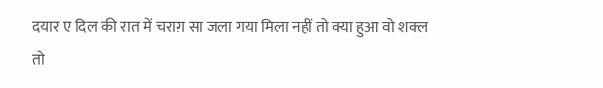दयार ए दिल की रात में चराग़ सा जला गया मिला नहीं तो क्या हुआ वो शक्ल तो